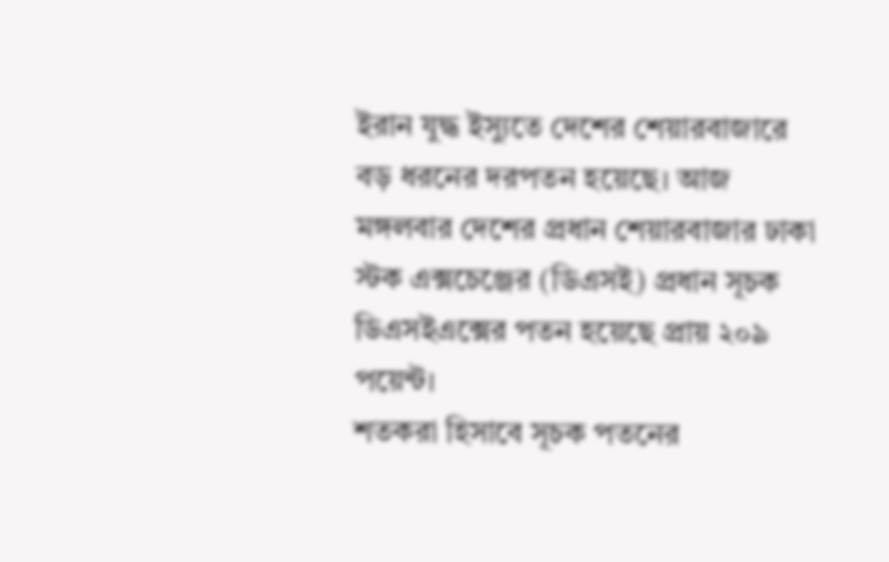ইরান যুদ্ধ ইস্যুতে দেশের শেয়ারবাজারে বড় ধরনের দরপতন হয়েছে। আজ মঙ্গলবার দেশের প্রধান শেয়ারবাজার ঢাকা স্টক এক্সচেঞ্জের (ডিএসই) প্রধান সূচক ডিএসইএক্সের পতন হয়েছে প্রায় ২০৯ পয়েন্ট।
শতকরা হিসাবে সূচক পতনের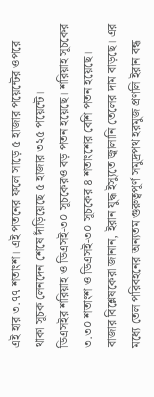এই হার ৩.৭৭ শতাংশ। এই পতনের ফলে সাড়ে ৫ হাজার পয়েন্টের ওপরে থাকা সূচক লেনদেন শেষে দাঁড়িয়েছে ৫ হাজার ৩২৫ পয়েন্টে।
ডিএসইর শরিয়াহ ও ডিএসই-৩০ সূচকেরও বড় পতন হয়েছে। শরিয়াহ সূচকের ৩.৩০ শতাংশ ও ডিএসই-৩০ সূচকের ৪ শতাংশের বেশি পতন হয়েছে।
বাজার বিশ্লেষকেরা জানান, ইরান যুদ্ধ ইস্যুতে জ্বালানি তেলের দাম বাড়ছে। এর মধ্যে তেল পরিবহনের অন্যতম গুরুত্বপূর্ণ সমুদ্রপথ হরমুজ প্রণলি ইরান বন্ধ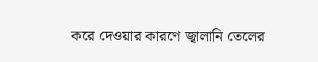করে দেওয়ার কারণে জ্বালানি তেলের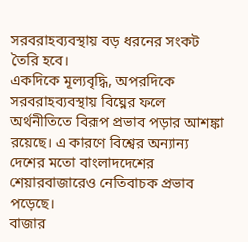সরবরাহব্যবস্থায় বড় ধরনের সংকট তৈরি হবে।
একদিকে মূল্যবৃদ্ধি, অপরদিকে সরবরাহব্যবস্থায় বিঘ্নের ফলে অর্থনীতিতে বিরূপ প্রভাব পড়ার আশঙ্কা রয়েছে। এ কারণে বিশ্বের অন্যান্য দেশের মতো বাংলাদদেশের শেয়ারবাজারেও নেতিবাচক প্রভাব পড়েছে।
বাজার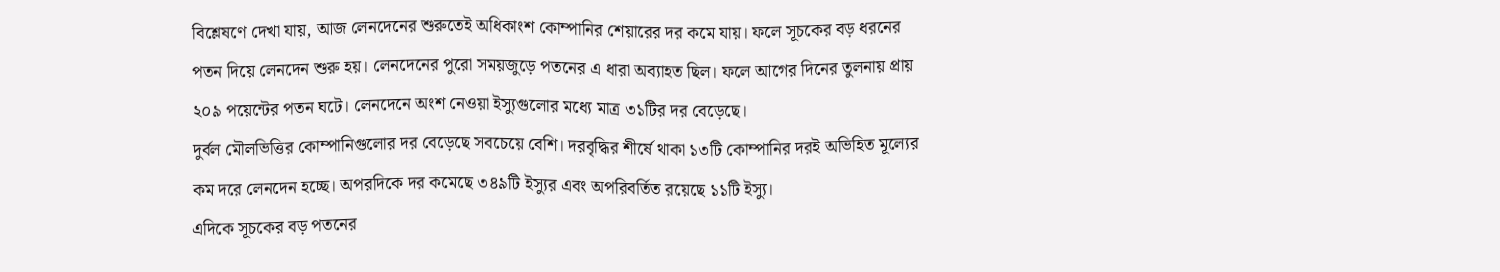বিশ্লেষণে দেখা যায়, আজ লেনদেনের শুরুতেই অধিকাংশ কোম্পানির শেয়ারের দর কমে যায়। ফলে সূচকের বড় ধরনের পতন দিয়ে লেনদেন শুরু হয়। লেনদেনের পুরো সময়জুড়ে পতনের এ ধারা অব্যাহত ছিল। ফলে আগের দিনের তুলনায় প্রায় ২০৯ পয়েন্টের পতন ঘটে। লেনদেনে অংশ নেওয়া ইস্যুগুলোর মধ্যে মাত্র ৩১টির দর বেড়েছে।
দুর্বল মৌলভিত্তির কোম্পানিগুলোর দর বেড়েছে সবচেয়ে বেশি। দরবৃদ্ধির শীর্ষে থাকা ১৩টি কোম্পানির দরই অভিহিত মূল্যের কম দরে লেনদেন হচ্ছে। অপরদিকে দর কমেছে ৩৪৯টি ইস্যুর এবং অপরিবর্তিত রয়েছে ১১টি ইস্যু।
এদিকে সূচকের বড় পতনের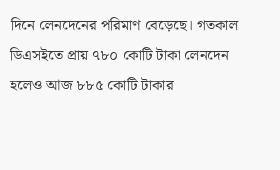দিনে লেনদেনের পরিমাণ বেড়েছে। গতকাল ডিএসইতে প্রায় ৭৮০ কোটি টাকা লেনদেন হলেও আজ ৮৮৫ কোটি টাকার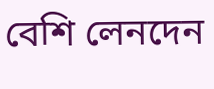বেশি লেনদেন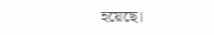হয়েছে।